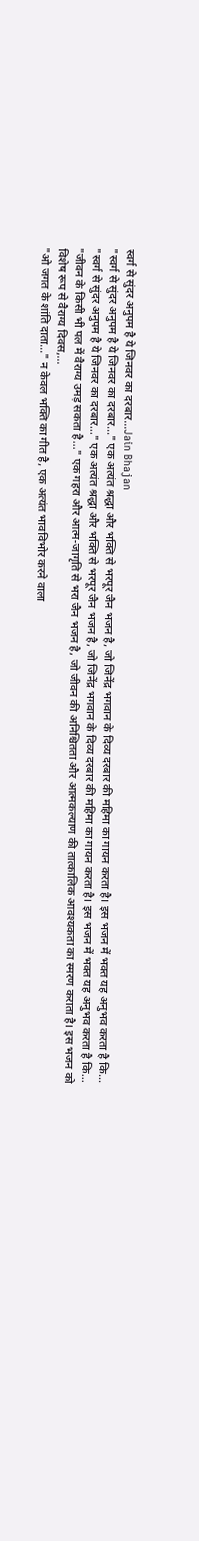स्वर्ग से सुंदर अनुपम है ये जिनवर का दरबार…Jain Bhajan
"स्वर्ग से सुंदर अनुपम है ये जिनवर का दरबार..." एक अत्यंत श्रद्धा और भक्ति से भरपूर जैन भजन है, जो जिनेंद्र भगवान के दिव्य दरबार की महिमा का गायन करता है। इस भजन में भक्त यह अनुभव करता है कि…
"स्वर्ग से सुंदर अनुपम है ये जिनवर का दरबार..." एक अत्यंत श्रद्धा और भक्ति से भरपूर जैन भजन है, जो जिनेंद्र भगवान के दिव्य दरबार की महिमा का गायन करता है। इस भजन में भक्त यह अनुभव करता है कि…
"जीवन के किसी भी पल में वैराग्य उमड़ सकता है..." एक गहरा और आत्म-जागृति से भरा जैन भजन है, जो जीवन की अनिश्चितता और आत्मकल्याण की तात्कालिक आवश्यकता का स्मरण कराता है। इस भजन को विशेष रूप से वैराग्य दिवस,…
"ओ जगत के शांति दाता..." न केवल भक्ति का गीत है, एक अत्यंत भावविभोर करने वाला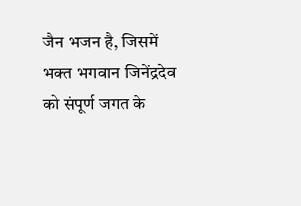जैन भजन है, जिसमें भक्त भगवान जिनेंद्रदेव को संपूर्ण जगत के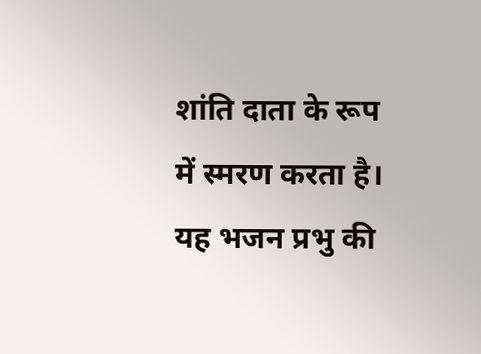शांति दाता के रूप में स्मरण करता है। यह भजन प्रभु की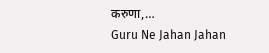करुणा,…
Guru Ne Jahan Jahan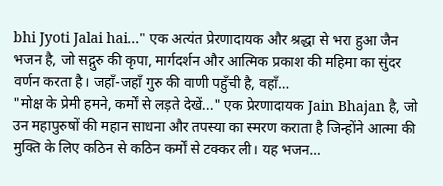bhi Jyoti Jalai hai..." एक अत्यंत प्रेरणादायक और श्रद्धा से भरा हुआ जैन भजन है, जो सद्गुरु की कृपा, मार्गदर्शन और आत्मिक प्रकाश की महिमा का सुंदर वर्णन करता है। जहाँ-जहाँ गुरु की वाणी पहुँची है, वहाँ…
"मोक्ष के प्रेमी हमने, कर्मों से लड़ते देखें..." एक प्रेरणादायक Jain Bhajan है, जो उन महापुरुषों की महान साधना और तपस्या का स्मरण कराता है जिन्होंने आत्मा की मुक्ति के लिए कठिन से कठिन कर्मों से टक्कर ली। यह भजन…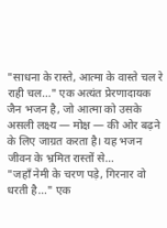"साधना के रास्ते, आत्मा के वास्ते चल रे राही चल..." एक अत्यंत प्रेरणादायक जैन भजन है, जो आत्मा को उसके असली लक्ष्य — मोक्ष — की ओर बढ़ने के लिए जाग्रत करता है। यह भजन जीवन के भ्रमित रास्तों से…
"जहाँ नेमी के चरण पड़े, गिरनार वो धरती है..." एक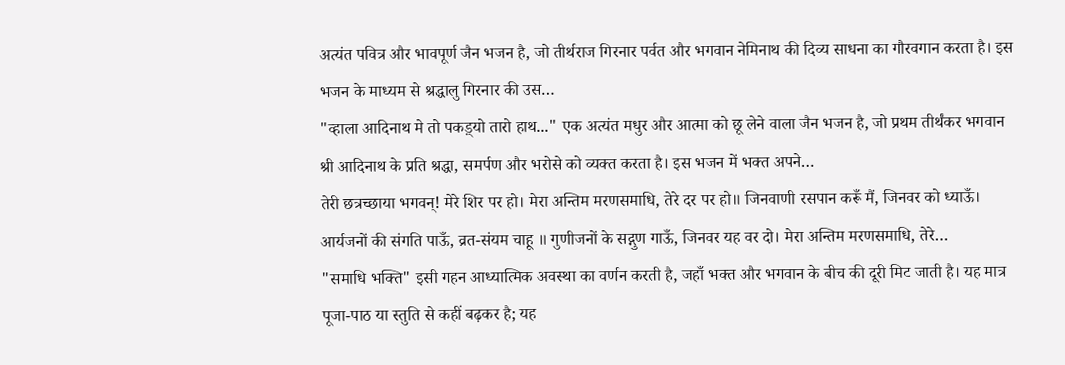अत्यंत पवित्र और भावपूर्ण जैन भजन है, जो तीर्थराज गिरनार पर्वत और भगवान नेमिनाथ की दिव्य साधना का गौरवगान करता है। इस भजन के माध्यम से श्रद्धालु गिरनार की उस…
"व्हाला आदिनाथ मे तो पकड़्यो तारो हाथ..." एक अत्यंत मधुर और आत्मा को छू लेने वाला जैन भजन है, जो प्रथम तीर्थंकर भगवान श्री आदिनाथ के प्रति श्रद्धा, समर्पण और भरोसे को व्यक्त करता है। इस भजन में भक्त अपने…
तेरी छत्रच्छाया भगवन्! मेरे शिर पर हो। मेरा अन्तिम मरणसमाधि, तेरे दर पर हो॥ जिनवाणी रसपान करूँ मैं, जिनवर को ध्याऊँ। आर्यजनों की संगति पाऊँ, व्रत-संयम चाहू ॥ गुणीजनों के सद्गुण गाऊँ, जिनवर यह वर दो। मेरा अन्तिम मरणसमाधि, तेरे…
"समाधि भक्ति" इसी गहन आध्यात्मिक अवस्था का वर्णन करती है, जहाँ भक्त और भगवान के बीच की दूरी मिट जाती है। यह मात्र पूजा-पाठ या स्तुति से कहीं बढ़कर है; यह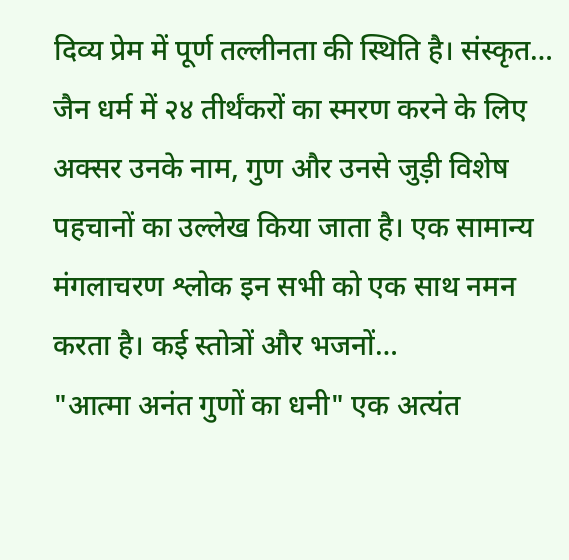दिव्य प्रेम में पूर्ण तल्लीनता की स्थिति है। संस्कृत…
जैन धर्म में २४ तीर्थंकरों का स्मरण करने के लिए अक्सर उनके नाम, गुण और उनसे जुड़ी विशेष पहचानों का उल्लेख किया जाता है। एक सामान्य मंगलाचरण श्लोक इन सभी को एक साथ नमन करता है। कई स्तोत्रों और भजनों…
"आत्मा अनंत गुणों का धनी" एक अत्यंत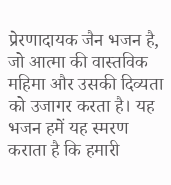प्रेरणादायक जैन भजन है, जो आत्मा की वास्तविक महिमा और उसकी दिव्यता को उजागर करता है। यह भजन हमें यह स्मरण कराता है कि हमारी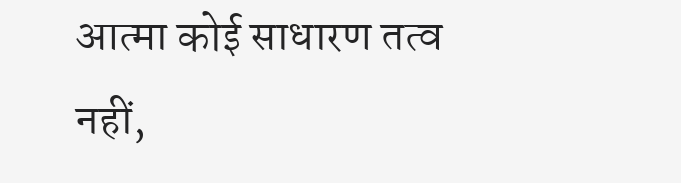आत्मा कोई साधारण तत्व नहीं,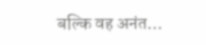बल्कि वह अनंत…